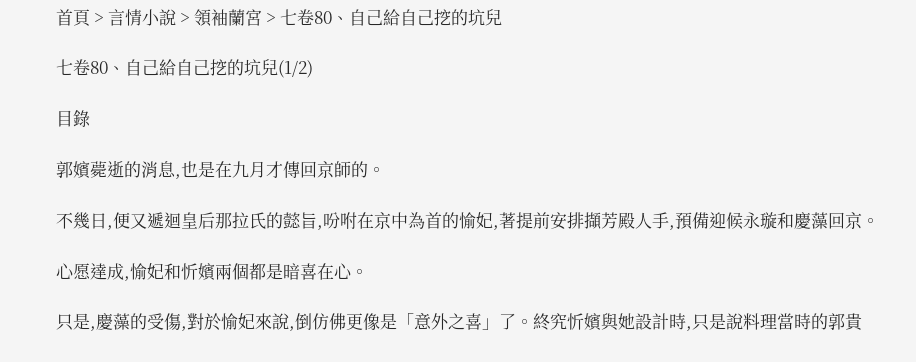首頁 > 言情小說 > 領袖蘭宮 > 七卷80、自己給自己挖的坑兒

七卷80、自己給自己挖的坑兒(1/2)

目錄

郭嬪薨逝的消息,也是在九月才傳回京師的。

不幾日,便又遞迴皇后那拉氏的懿旨,吩咐在京中為首的愉妃,著提前安排擷芳殿人手,預備迎候永璇和慶藻回京。

心愿達成,愉妃和忻嬪兩個都是暗喜在心。

只是,慶藻的受傷,對於愉妃來說,倒仿佛更像是「意外之喜」了。終究忻嬪與她設計時,只是說料理當時的郭貴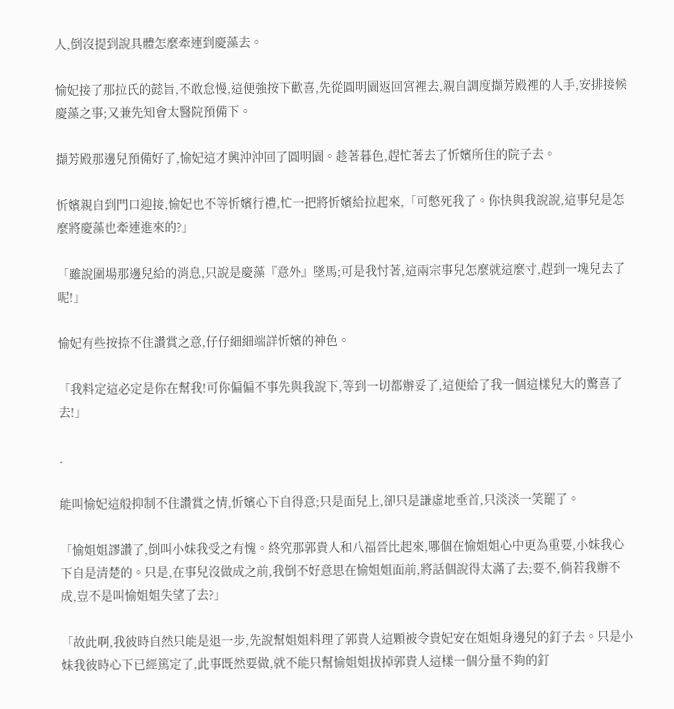人,倒沒提到說具體怎麼牽連到慶藻去。

愉妃接了那拉氏的懿旨,不敢怠慢,這便強按下歡喜,先從圓明園返回宮裡去,親自調度擷芳殿裡的人手,安排接候慶藻之事;又兼先知會太醫院預備下。

擷芳殿那邊兒預備好了,愉妃這才興沖沖回了圓明園。趁著暮色,趕忙著去了忻嬪所住的院子去。

忻嬪親自到門口迎接,愉妃也不等忻嬪行禮,忙一把將忻嬪給拉起來,「可憋死我了。你快與我說說,這事兒是怎麼將慶藻也牽連進來的?」

「雖說圍場那邊兒給的消息,只說是慶藻『意外』墜馬;可是我忖著,這兩宗事兒怎麼就這麼寸,趕到一塊兒去了呢!」

愉妃有些按捺不住讚賞之意,仔仔細細端詳忻嬪的神色。

「我料定這必定是你在幫我!可你偏偏不事先與我說下,等到一切都辦妥了,這便給了我一個這樣兒大的驚喜了去!」

.

能叫愉妃這般抑制不住讚賞之情,忻嬪心下自得意;只是面兒上,卻只是謙虛地垂首,只淡淡一笑罷了。

「愉姐姐謬讚了,倒叫小妹我受之有愧。終究那郭貴人和八福晉比起來,哪個在愉姐姐心中更為重要,小妹我心下自是清楚的。只是,在事兒沒做成之前,我倒不好意思在愉姐姐面前,將話個說得太滿了去;要不,倘若我辦不成,豈不是叫愉姐姐失望了去?」

「故此啊,我彼時自然只能是退一步,先說幫姐姐料理了郭貴人這顆被令貴妃安在姐姐身邊兒的釘子去。只是小妹我彼時心下已經篤定了,此事既然要做,就不能只幫愉姐姐拔掉郭貴人這樣一個分量不夠的釘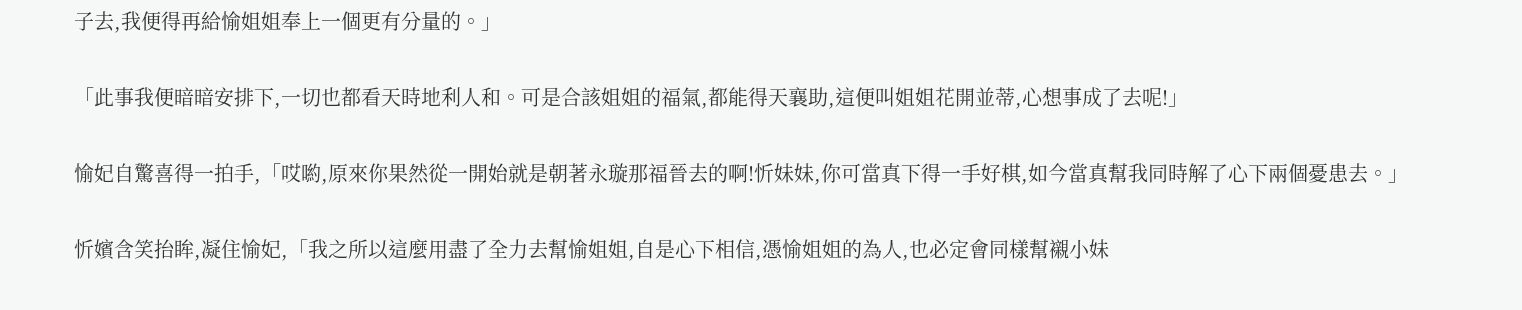子去,我便得再給愉姐姐奉上一個更有分量的。」

「此事我便暗暗安排下,一切也都看天時地利人和。可是合該姐姐的福氣,都能得天襄助,這便叫姐姐花開並蒂,心想事成了去呢!」

愉妃自驚喜得一拍手,「哎喲,原來你果然從一開始就是朝著永璇那福晉去的啊!忻妹妹,你可當真下得一手好棋,如今當真幫我同時解了心下兩個憂患去。」

忻嬪含笑抬眸,凝住愉妃,「我之所以這麼用盡了全力去幫愉姐姐,自是心下相信,憑愉姐姐的為人,也必定會同樣幫襯小妹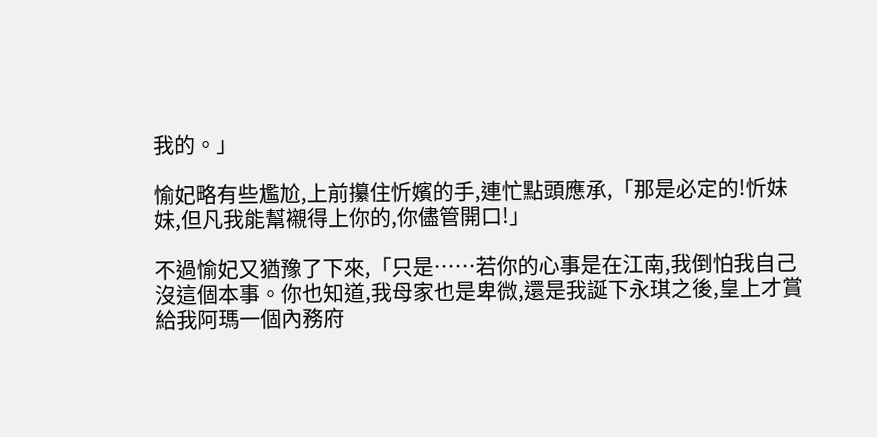我的。」

愉妃略有些尷尬,上前攥住忻嬪的手,連忙點頭應承,「那是必定的!忻妹妹,但凡我能幫襯得上你的,你儘管開口!」

不過愉妃又猶豫了下來,「只是……若你的心事是在江南,我倒怕我自己沒這個本事。你也知道,我母家也是卑微,還是我誕下永琪之後,皇上才賞給我阿瑪一個內務府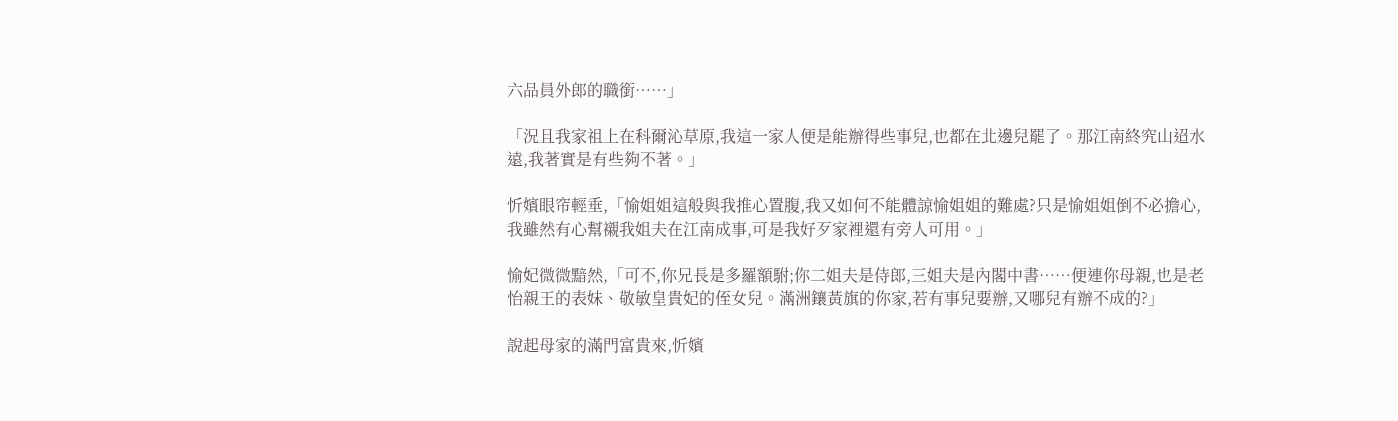六品員外郎的職銜……」

「況且我家祖上在科爾沁草原,我這一家人便是能辦得些事兒,也都在北邊兒罷了。那江南終究山迢水遠,我著實是有些夠不著。」

忻嬪眼帘輕垂,「愉姐姐這般與我推心置腹,我又如何不能體諒愉姐姐的難處?只是愉姐姐倒不必擔心,我雖然有心幫襯我姐夫在江南成事,可是我好歹家裡還有旁人可用。」

愉妃微微黯然,「可不,你兄長是多羅額駙;你二姐夫是侍郎,三姐夫是內閣中書……便連你母親,也是老怡親王的表妹、敬敏皇貴妃的侄女兒。滿洲鑲黃旗的你家,若有事兒要辦,又哪兒有辦不成的?」

說起母家的滿門富貴來,忻嬪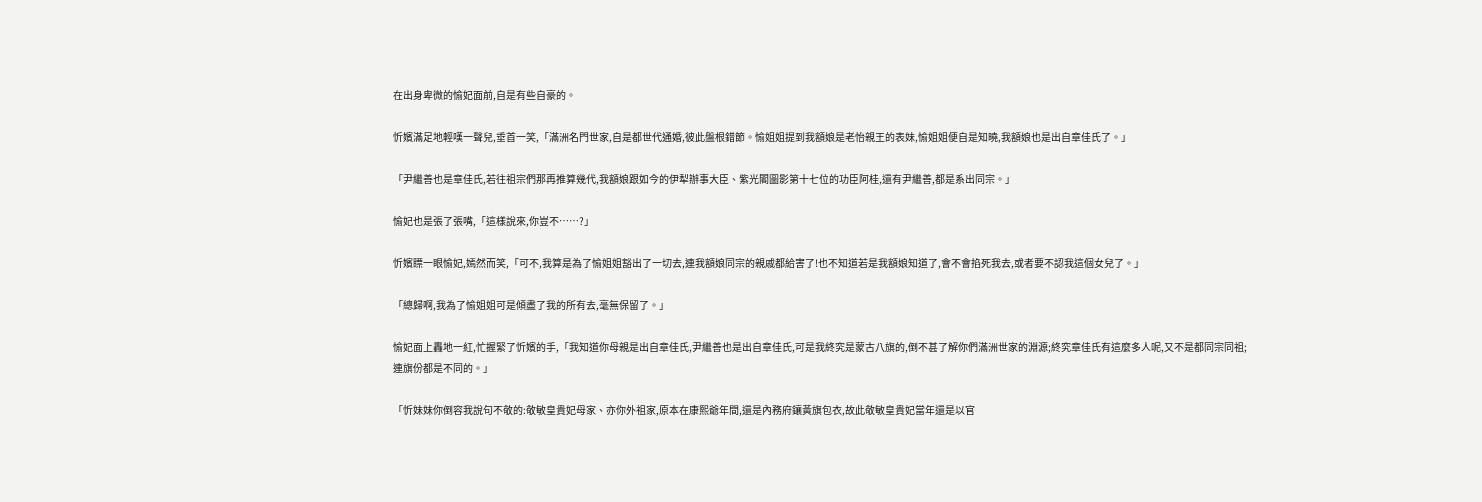在出身卑微的愉妃面前,自是有些自豪的。

忻嬪滿足地輕嘆一聲兒,垂首一笑,「滿洲名門世家,自是都世代通婚,彼此盤根錯節。愉姐姐提到我額娘是老怡親王的表妹,愉姐姐便自是知曉,我額娘也是出自章佳氏了。」

「尹繼善也是章佳氏,若往祖宗們那再推算幾代,我額娘跟如今的伊犁辦事大臣、紫光閣圖影第十七位的功臣阿桂,還有尹繼善,都是系出同宗。」

愉妃也是張了張嘴,「這樣說來,你豈不……?」

忻嬪瞟一眼愉妃,嫣然而笑,「可不,我算是為了愉姐姐豁出了一切去,連我額娘同宗的親戚都給害了!也不知道若是我額娘知道了,會不會掐死我去,或者要不認我這個女兒了。」

「總歸啊,我為了愉姐姐可是傾盡了我的所有去,毫無保留了。」

愉妃面上轟地一紅,忙握緊了忻嬪的手,「我知道你母親是出自章佳氏,尹繼善也是出自章佳氏,可是我終究是蒙古八旗的,倒不甚了解你們滿洲世家的淵源;終究章佳氏有這麼多人呢,又不是都同宗同祖;連旗份都是不同的。」

「忻妹妹你倒容我說句不敬的:敬敏皇貴妃母家、亦你外祖家,原本在康熙爺年間,還是內務府鑲黃旗包衣,故此敬敏皇貴妃當年還是以官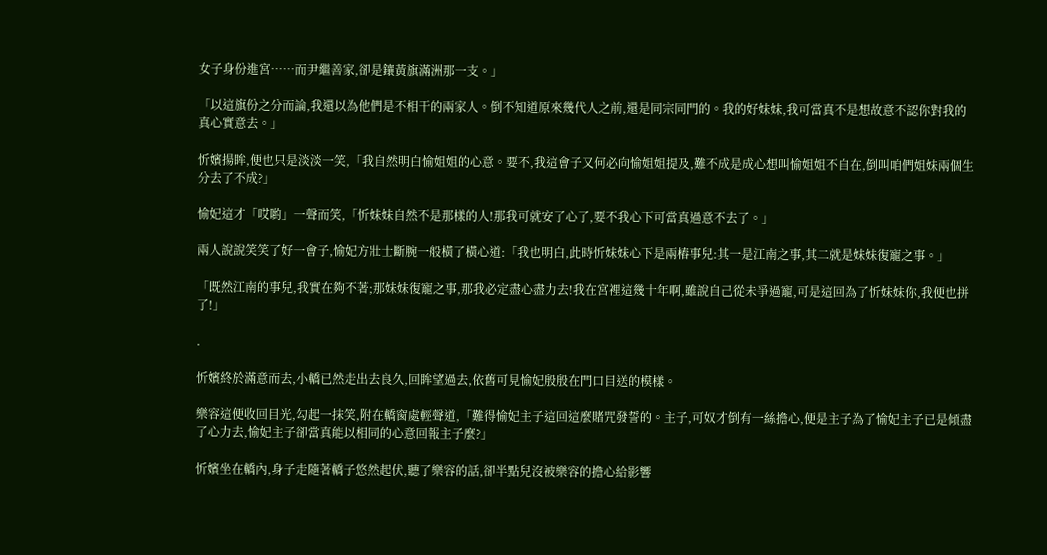女子身份進宮……而尹繼善家,卻是鑲黃旗滿洲那一支。」

「以這旗份之分而論,我還以為他們是不相干的兩家人。倒不知道原來幾代人之前,還是同宗同門的。我的好妹妹,我可當真不是想故意不認你對我的真心實意去。」

忻嬪揚眸,便也只是淡淡一笑,「我自然明白愉姐姐的心意。要不,我這會子又何必向愉姐姐提及,難不成是成心想叫愉姐姐不自在,倒叫咱們姐妹兩個生分去了不成?」

愉妃這才「哎喲」一聲而笑,「忻妹妹自然不是那樣的人!那我可就安了心了,要不我心下可當真過意不去了。」

兩人說說笑笑了好一會子,愉妃方壯士斷腕一般橫了橫心道:「我也明白,此時忻妹妹心下是兩樁事兒:其一是江南之事,其二就是妹妹復寵之事。」

「既然江南的事兒,我實在夠不著;那妹妹復寵之事,那我必定盡心盡力去!我在宮裡這幾十年啊,雖說自己從未爭過寵,可是這回為了忻妹妹你,我便也拼了!」

.

忻嬪終於滿意而去,小轎已然走出去良久,回眸望過去,依舊可見愉妃殷殷在門口目送的模樣。

樂容這便收回目光,勾起一抹笑,附在轎窗處輕聲道,「難得愉妃主子這回這麼賭咒發誓的。主子,可奴才倒有一絲擔心,便是主子為了愉妃主子已是傾盡了心力去,愉妃主子卻當真能以相同的心意回報主子麼?」

忻嬪坐在轎內,身子走隨著轎子悠然起伏,聽了樂容的話,卻半點兒沒被樂容的擔心給影響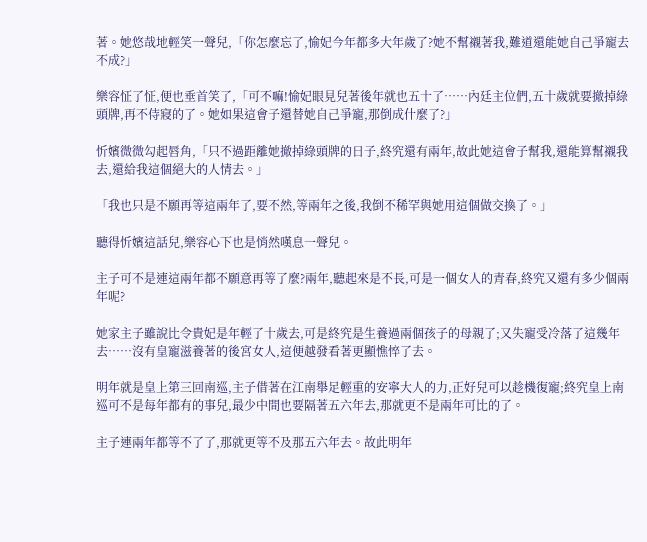著。她悠哉地輕笑一聲兒,「你怎麼忘了,愉妃今年都多大年歲了?她不幫襯著我,難道還能她自己爭寵去不成?」

樂容怔了怔,便也垂首笑了,「可不嘛!愉妃眼見兒著後年就也五十了……內廷主位們,五十歲就要撤掉綠頭牌,再不侍寢的了。她如果這會子還替她自己爭寵,那倒成什麼了?」

忻嬪微微勾起唇角,「只不過距離她撤掉綠頭牌的日子,終究還有兩年,故此她這會子幫我,還能算幫襯我去,還給我這個絕大的人情去。」

「我也只是不願再等這兩年了,要不然,等兩年之後,我倒不稀罕與她用這個做交換了。」

聽得忻嬪這話兒,樂容心下也是悄然嘆息一聲兒。

主子可不是連這兩年都不願意再等了麼?兩年,聽起來是不長,可是一個女人的青春,終究又還有多少個兩年呢?

她家主子雖說比令貴妃是年輕了十歲去,可是終究是生養過兩個孩子的母親了;又失寵受冷落了這幾年去……沒有皇寵滋養著的後宮女人,這便越發看著更顯憔悴了去。

明年就是皇上第三回南巡,主子借著在江南舉足輕重的安寧大人的力,正好兒可以趁機復寵;終究皇上南巡可不是每年都有的事兒,最少中間也要隔著五六年去,那就更不是兩年可比的了。

主子連兩年都等不了了,那就更等不及那五六年去。故此明年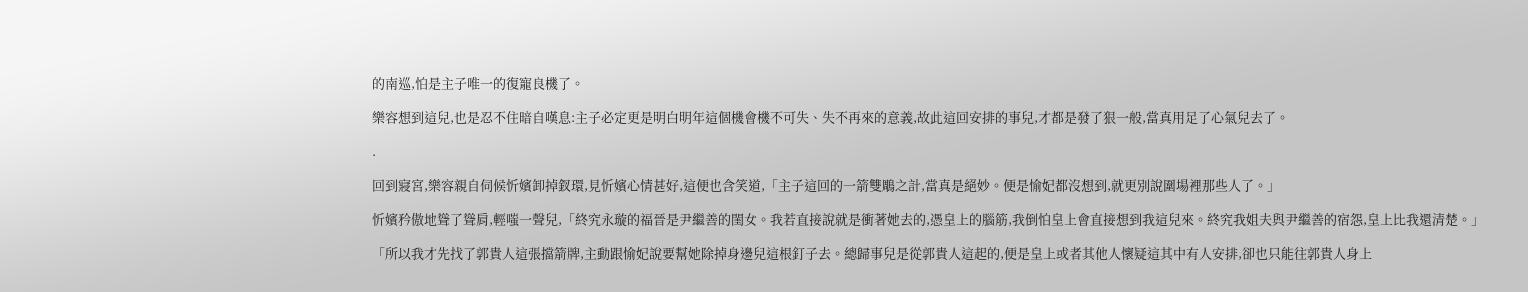的南巡,怕是主子唯一的復寵良機了。

樂容想到這兒,也是忍不住暗自嘆息:主子必定更是明白明年這個機會機不可失、失不再來的意義,故此這回安排的事兒,才都是發了狠一般,當真用足了心氣兒去了。

.

回到寢宮,樂容親自伺候忻嬪卸掉釵環,見忻嬪心情甚好,這便也含笑道,「主子這回的一箭雙鵰之計,當真是絕妙。便是愉妃都沒想到,就更別說圍場裡那些人了。」

忻嬪矜傲地聳了聳肩,輕嗤一聲兒,「終究永璇的福晉是尹繼善的閨女。我若直接說就是衝著她去的,憑皇上的腦筋,我倒怕皇上會直接想到我這兒來。終究我姐夫與尹繼善的宿怨,皇上比我還清楚。」

「所以我才先找了郭貴人這張擋箭牌,主動跟愉妃說要幫她除掉身邊兒這根釘子去。總歸事兒是從郭貴人這起的,便是皇上或者其他人懷疑這其中有人安排,卻也只能往郭貴人身上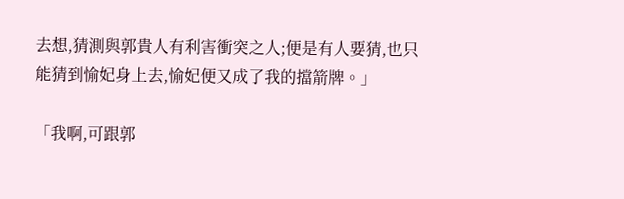去想,猜測與郭貴人有利害衝突之人;便是有人要猜,也只能猜到愉妃身上去,愉妃便又成了我的擋箭牌。」

「我啊,可跟郭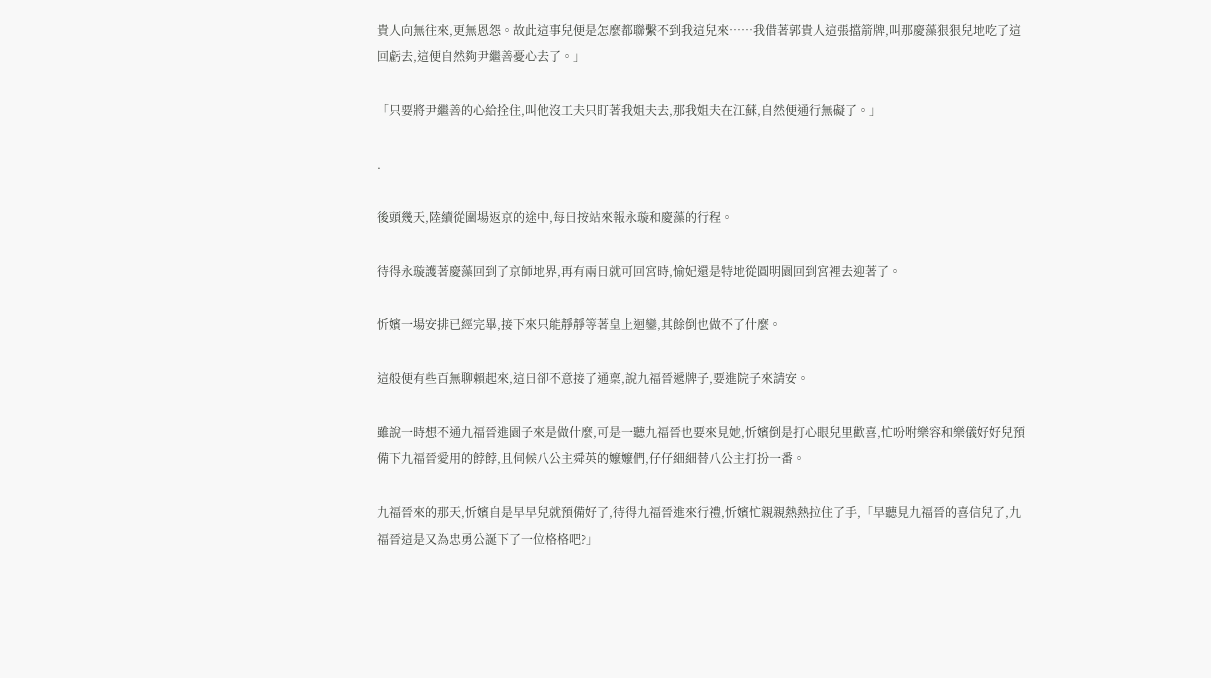貴人向無往來,更無恩怨。故此這事兒便是怎麼都聯繫不到我這兒來……我借著郭貴人這張擋箭牌,叫那慶藻狠狠兒地吃了這回虧去,這便自然夠尹繼善憂心去了。」

「只要將尹繼善的心給拴住,叫他沒工夫只盯著我姐夫去,那我姐夫在江蘇,自然便通行無礙了。」

.

後頭幾天,陸續從圍場返京的途中,每日按站來報永璇和慶藻的行程。

待得永璇護著慶藻回到了京師地界,再有兩日就可回宮時,愉妃還是特地從圓明園回到宮裡去迎著了。

忻嬪一場安排已經完畢,接下來只能靜靜等著皇上迴鑾,其餘倒也做不了什麼。

這般便有些百無聊賴起來,這日卻不意接了通稟,說九福晉遞牌子,要進院子來請安。

雖說一時想不通九福晉進園子來是做什麼,可是一聽九福晉也要來見她,忻嬪倒是打心眼兒里歡喜,忙吩咐樂容和樂儀好好兒預備下九福晉愛用的餑餑,且伺候八公主舜英的嬤嬤們,仔仔細細替八公主打扮一番。

九福晉來的那天,忻嬪自是早早兒就預備好了,待得九福晉進來行禮,忻嬪忙親親熱熱拉住了手,「早聽見九福晉的喜信兒了,九福晉這是又為忠勇公誕下了一位格格吧?」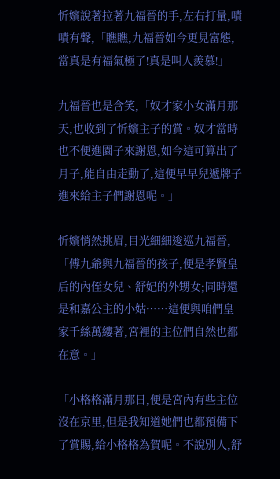忻嬪說著拉著九福晉的手,左右打量,嘖嘖有聲,「瞧瞧,九福晉如今更見富態,當真是有福氣極了!真是叫人羨慕!」

九福晉也是含笑,「奴才家小女滿月那天,也收到了忻嬪主子的賞。奴才當時也不便進園子來謝恩,如今這可算出了月子,能自由走動了,這便早早兒遞牌子進來給主子們謝恩呢。」

忻嬪悄然挑眉,目光細細逡巡九福晉,「傅九爺與九福晉的孩子,便是孝賢皇后的內侄女兒、舒妃的外甥女;同時還是和嘉公主的小姑……這便與咱們皇家千絲萬縷著,宮裡的主位們自然也都在意。」

「小格格滿月那日,便是宮內有些主位沒在京里,但是我知道她們也都預備下了賞賜,給小格格為賀呢。不說別人,舒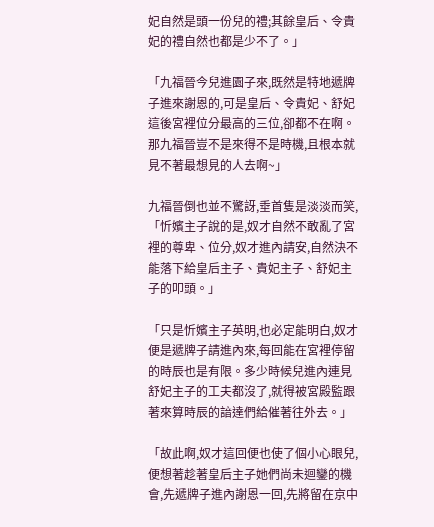妃自然是頭一份兒的禮;其餘皇后、令貴妃的禮自然也都是少不了。」

「九福晉今兒進園子來,既然是特地遞牌子進來謝恩的,可是皇后、令貴妃、舒妃這後宮裡位分最高的三位,卻都不在啊。那九福晉豈不是來得不是時機,且根本就見不著最想見的人去啊~」

九福晉倒也並不驚訝,垂首隻是淡淡而笑,「忻嬪主子說的是,奴才自然不敢亂了宮裡的尊卑、位分,奴才進內請安,自然決不能落下給皇后主子、貴妃主子、舒妃主子的叩頭。」

「只是忻嬪主子英明,也必定能明白,奴才便是遞牌子請進內來,每回能在宮裡停留的時辰也是有限。多少時候兒進內連見舒妃主子的工夫都沒了,就得被宮殿監跟著來算時辰的諳達們給催著往外去。」

「故此啊,奴才這回便也使了個小心眼兒,便想著趁著皇后主子她們尚未迴鑾的機會,先遞牌子進內謝恩一回,先將留在京中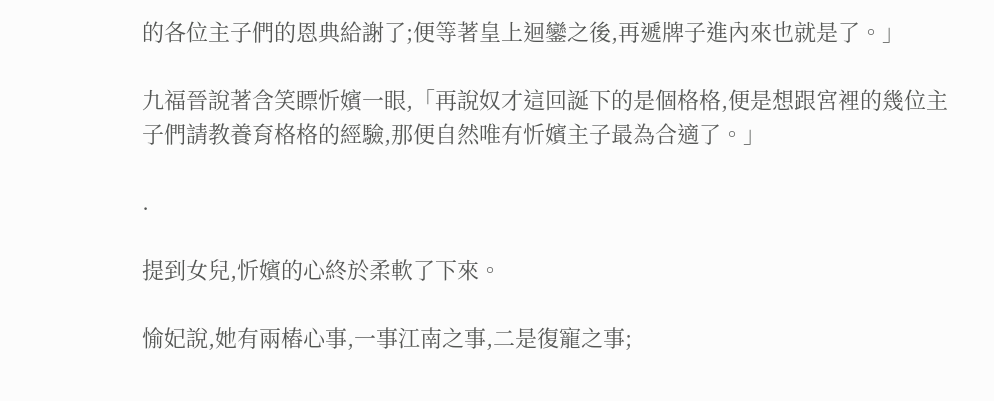的各位主子們的恩典給謝了;便等著皇上迴鑾之後,再遞牌子進內來也就是了。」

九福晉說著含笑瞟忻嬪一眼,「再說奴才這回誕下的是個格格,便是想跟宮裡的幾位主子們請教養育格格的經驗,那便自然唯有忻嬪主子最為合適了。」

.

提到女兒,忻嬪的心終於柔軟了下來。

愉妃說,她有兩樁心事,一事江南之事,二是復寵之事;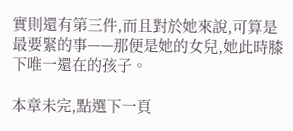實則還有第三件,而且對於她來說,可算是最要緊的事——那便是她的女兒,她此時膝下唯一還在的孩子。

本章未完,點選下一頁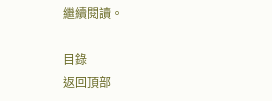繼續閱讀。

目錄
返回頂部